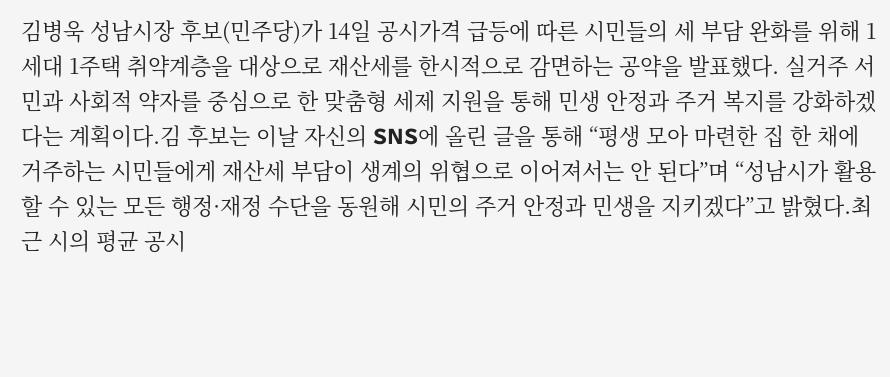김병욱 성남시장 후보(민주당)가 14일 공시가격 급등에 따른 시민들의 세 부담 완화를 위해 1세대 1주택 취약계층을 대상으로 재산세를 한시적으로 감면하는 공약을 발표했다. 실거주 서민과 사회적 약자를 중심으로 한 맞춤형 세제 지원을 통해 민생 안정과 주거 복지를 강화하겠다는 계획이다.김 후보는 이날 자신의 SNS에 올린 글을 통해 “평생 모아 마련한 집 한 채에 거주하는 시민들에게 재산세 부담이 생계의 위협으로 이어져서는 안 된다”며 “성남시가 활용할 수 있는 모든 행정·재정 수단을 동원해 시민의 주거 안정과 민생을 지키겠다”고 밝혔다.최근 시의 평균 공시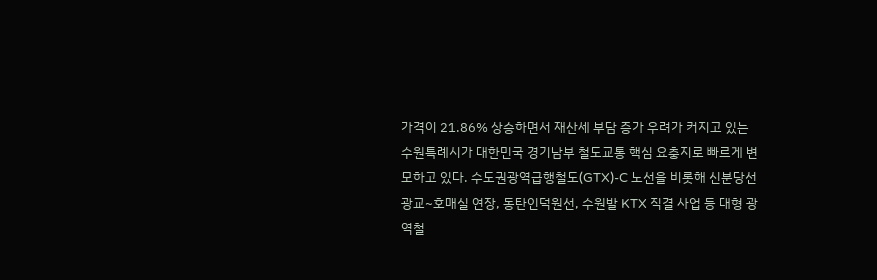가격이 21.86% 상승하면서 재산세 부담 증가 우려가 커지고 있는
수원특례시가 대한민국 경기남부 철도교통 핵심 요충지로 빠르게 변모하고 있다. 수도권광역급행철도(GTX)-C 노선을 비롯해 신분당선 광교~호매실 연장, 동탄인덕원선, 수원발 KTX 직결 사업 등 대형 광역철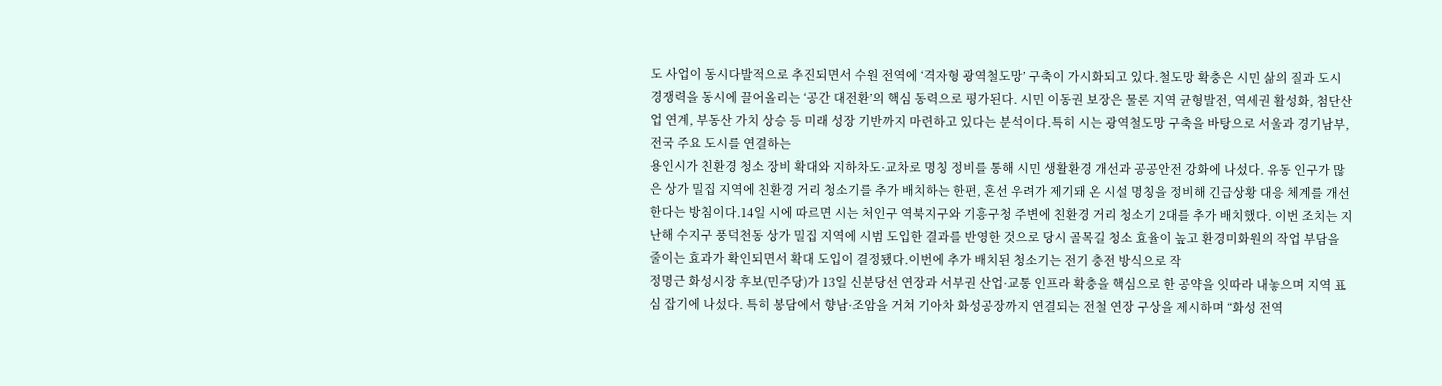도 사업이 동시다발적으로 추진되면서 수원 전역에 ‘격자형 광역철도망’ 구축이 가시화되고 있다.철도망 확충은 시민 삶의 질과 도시 경쟁력을 동시에 끌어올리는 ‘공간 대전환’의 핵심 동력으로 평가된다. 시민 이동권 보장은 물론 지역 균형발전, 역세권 활성화, 첨단산업 연계, 부동산 가치 상승 등 미래 성장 기반까지 마련하고 있다는 분석이다.특히 시는 광역철도망 구축을 바탕으로 서울과 경기남부, 전국 주요 도시를 연결하는
용인시가 친환경 청소 장비 확대와 지하차도·교차로 명칭 정비를 통해 시민 생활환경 개선과 공공안전 강화에 나섰다. 유동 인구가 많은 상가 밀집 지역에 친환경 거리 청소기를 추가 배치하는 한편, 혼선 우려가 제기돼 온 시설 명칭을 정비해 긴급상황 대응 체계를 개선한다는 방침이다.14일 시에 따르면 시는 처인구 역북지구와 기흥구청 주변에 친환경 거리 청소기 2대를 추가 배치했다. 이번 조치는 지난해 수지구 풍덕천동 상가 밀집 지역에 시범 도입한 결과를 반영한 것으로 당시 골목길 청소 효율이 높고 환경미화원의 작업 부담을 줄이는 효과가 확인되면서 확대 도입이 결정됐다.이번에 추가 배치된 청소기는 전기 충전 방식으로 작
정명근 화성시장 후보(민주당)가 13일 신분당선 연장과 서부권 산업·교통 인프라 확충을 핵심으로 한 공약을 잇따라 내놓으며 지역 표심 잡기에 나섰다. 특히 봉담에서 향남·조암을 거쳐 기아차 화성공장까지 연결되는 전철 연장 구상을 제시하며 “화성 전역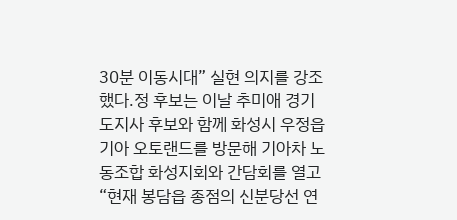30분 이동시대” 실현 의지를 강조했다.정 후보는 이날 추미애 경기도지사 후보와 함께 화성시 우정읍 기아 오토랜드를 방문해 기아차 노동조합 화성지회와 간담회를 열고 “현재 봉담읍 종점의 신분당선 연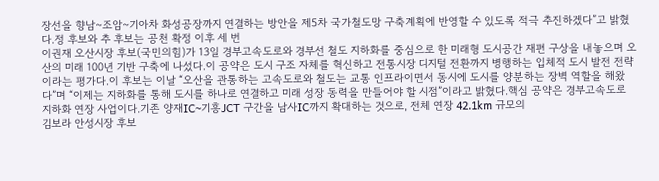장선을 향남~조암~기아차 화성공장까지 연결하는 방안을 제5차 국가철도망 구축계획에 반영할 수 있도록 적극 추진하겠다”고 밝혔다.정 후보와 추 후보는 공천 확정 이후 세 번
이권재 오산시장 후보(국민의힘)가 13일 경부고속도로와 경부선 철도 지하화를 중심으로 한 미래형 도시공간 재편 구상을 내놓으며 오산의 미래 100년 기반 구축에 나섰다.이 공약은 도시 구조 자체를 혁신하고 전통시장 디지털 전환까지 병행하는 입체적 도시 발전 전략이라는 평가다.이 후보는 이날 “오산을 관통하는 고속도로와 철도는 교통 인프라이면서 동시에 도시를 양분하는 장벽 역할을 해왔다”며 “이제는 지하화를 통해 도시를 하나로 연결하고 미래 성장 동력을 만들어야 할 시점”이라고 밝혔다.핵심 공약은 경부고속도로 지하화 연장 사업이다.기존 양재IC~기흥JCT 구간을 남사IC까지 확대하는 것으로, 전체 연장 42.1km 규모의
김보라 안성시장 후보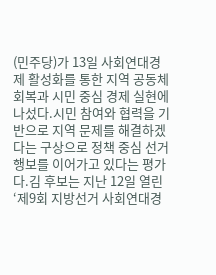(민주당)가 13일 사회연대경제 활성화를 통한 지역 공동체 회복과 시민 중심 경제 실현에 나섰다.시민 참여와 협력을 기반으로 지역 문제를 해결하겠다는 구상으로 정책 중심 선거 행보를 이어가고 있다는 평가다.김 후보는 지난 12일 열린 ‘제9회 지방선거 사회연대경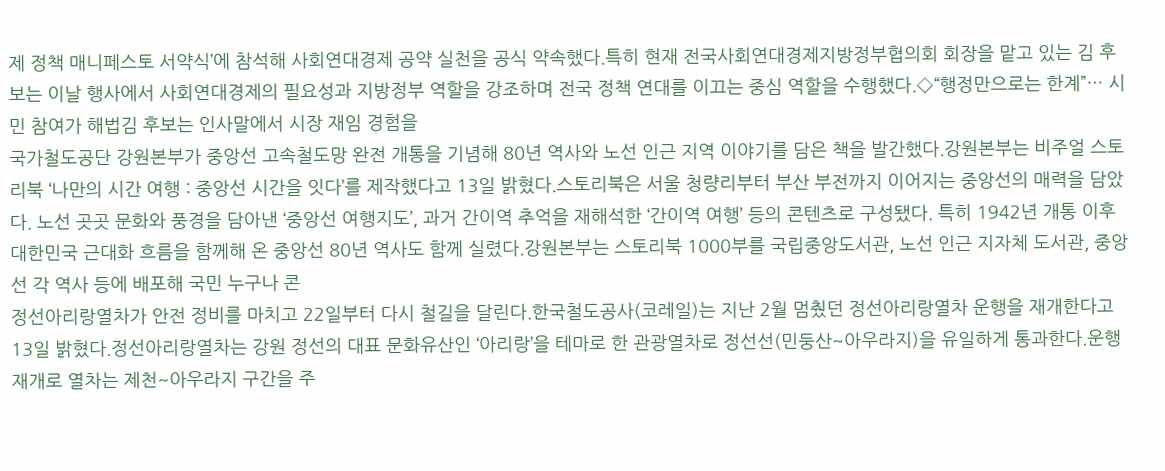제 정책 매니페스토 서약식’에 참석해 사회연대경제 공약 실천을 공식 약속했다.특히 현재 전국사회연대경제지방정부협의회 회장을 맡고 있는 김 후보는 이날 행사에서 사회연대경제의 필요성과 지방정부 역할을 강조하며 전국 정책 연대를 이끄는 중심 역할을 수행했다.◇“행정만으로는 한계”… 시민 참여가 해법김 후보는 인사말에서 시장 재임 경험을
국가철도공단 강원본부가 중앙선 고속철도망 완전 개통을 기념해 80년 역사와 노선 인근 지역 이야기를 담은 책을 발간했다.강원본부는 비주얼 스토리북 ‘나만의 시간 여행 : 중앙선 시간을 잇다’를 제작했다고 13일 밝혔다.스토리북은 서울 청량리부터 부산 부전까지 이어지는 중앙선의 매력을 담았다. 노선 곳곳 문화와 풍경을 담아낸 ‘중앙선 여행지도’, 과거 간이역 추억을 재해석한 ‘간이역 여행’ 등의 콘텐츠로 구성됐다. 특히 1942년 개통 이후 대한민국 근대화 흐름을 함께해 온 중앙선 80년 역사도 함께 실렸다.강원본부는 스토리북 1000부를 국립중앙도서관, 노선 인근 지자체 도서관, 중앙선 각 역사 등에 배포해 국민 누구나 콘
정선아리랑열차가 안전 정비를 마치고 22일부터 다시 철길을 달린다.한국철도공사(코레일)는 지난 2월 멈췄던 정선아리랑열차 운행을 재개한다고 13일 밝혔다.정선아리랑열차는 강원 정선의 대표 문화유산인 ‘아리랑’을 테마로 한 관광열차로 정선선(민둥산~아우라지)을 유일하게 통과한다.운행 재개로 열차는 제천~아우라지 구간을 주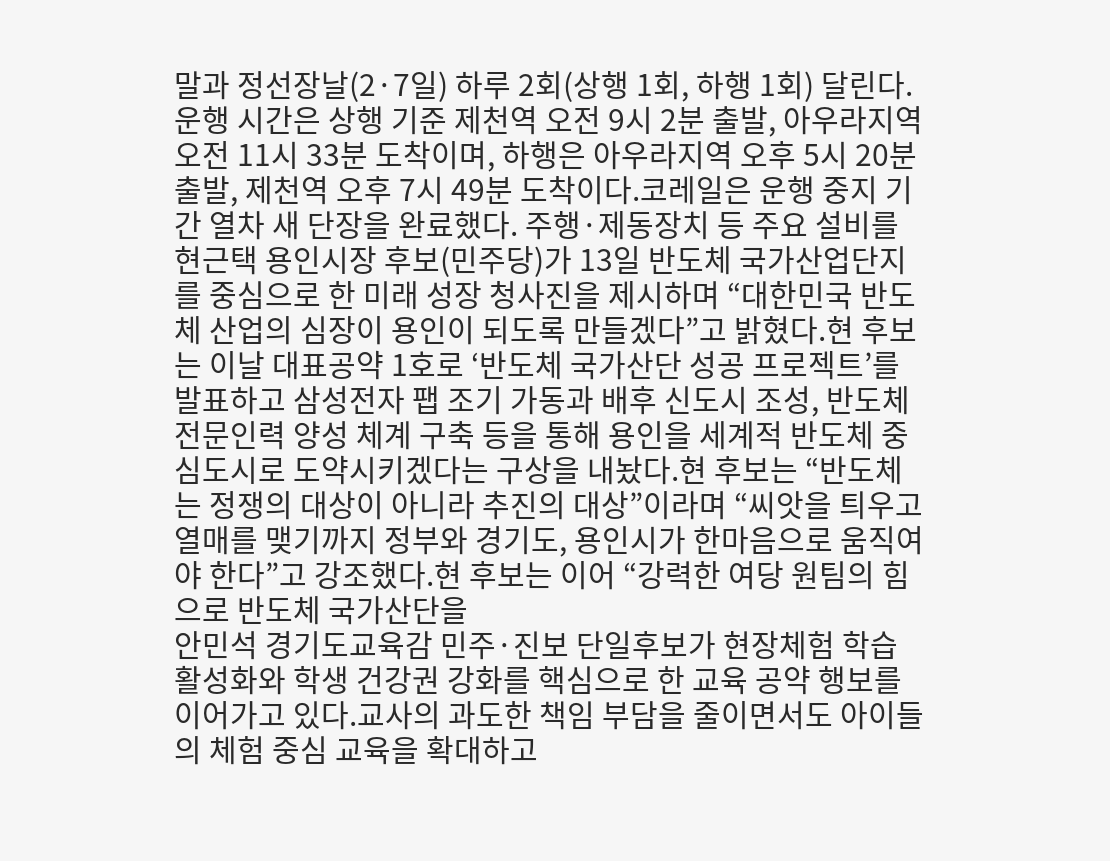말과 정선장날(2·7일) 하루 2회(상행 1회, 하행 1회) 달린다.운행 시간은 상행 기준 제천역 오전 9시 2분 출발, 아우라지역 오전 11시 33분 도착이며, 하행은 아우라지역 오후 5시 20분 출발, 제천역 오후 7시 49분 도착이다.코레일은 운행 중지 기간 열차 새 단장을 완료했다. 주행·제동장치 등 주요 설비를
현근택 용인시장 후보(민주당)가 13일 반도체 국가산업단지를 중심으로 한 미래 성장 청사진을 제시하며 “대한민국 반도체 산업의 심장이 용인이 되도록 만들겠다”고 밝혔다.현 후보는 이날 대표공약 1호로 ‘반도체 국가산단 성공 프로젝트’를 발표하고 삼성전자 팹 조기 가동과 배후 신도시 조성, 반도체 전문인력 양성 체계 구축 등을 통해 용인을 세계적 반도체 중심도시로 도약시키겠다는 구상을 내놨다.현 후보는 “반도체는 정쟁의 대상이 아니라 추진의 대상”이라며 “씨앗을 틔우고 열매를 맺기까지 정부와 경기도, 용인시가 한마음으로 움직여야 한다”고 강조했다.현 후보는 이어 “강력한 여당 원팀의 힘으로 반도체 국가산단을
안민석 경기도교육감 민주·진보 단일후보가 현장체험 학습 활성화와 학생 건강권 강화를 핵심으로 한 교육 공약 행보를 이어가고 있다.교사의 과도한 책임 부담을 줄이면서도 아이들의 체험 중심 교육을 확대하고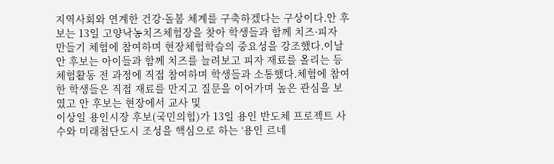지역사회와 연계한 건강·돌봄 체계를 구축하겠다는 구상이다.안 후보는 13일 고양낙농치즈체험장을 찾아 학생들과 함께 치즈·피자 만들기 체험에 참여하며 현장체험학습의 중요성을 강조했다.이날 안 후보는 아이들과 함께 치즈를 늘려보고 피자 재료를 올리는 등 체험활동 전 과정에 직접 참여하며 학생들과 소통했다.체험에 참여한 학생들은 직접 재료를 만지고 질문을 이어가며 높은 관심을 보였고 안 후보는 현장에서 교사 및
이상일 용인시장 후보(국민의힘)가 13일 용인 반도체 프로젝트 사수와 미래첨단도시 조성을 핵심으로 하는 ‘용인 르네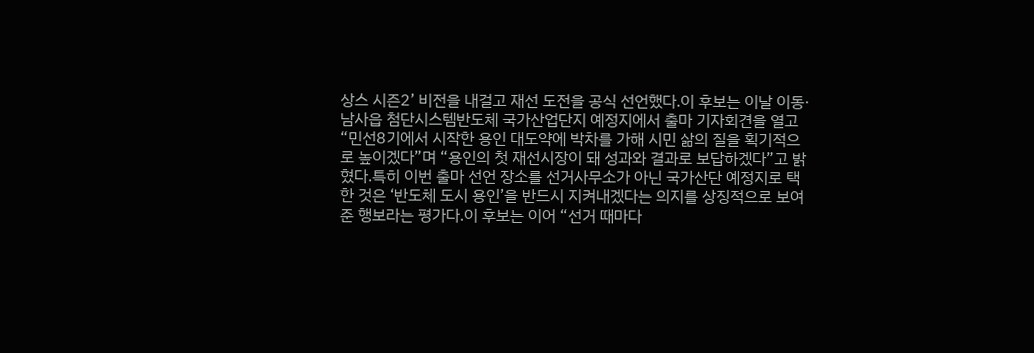상스 시즌2’ 비전을 내걸고 재선 도전을 공식 선언했다.이 후보는 이날 이동·남사읍 첨단시스템반도체 국가산업단지 예정지에서 출마 기자회견을 열고 “민선8기에서 시작한 용인 대도약에 박차를 가해 시민 삶의 질을 획기적으로 높이겠다”며 “용인의 첫 재선시장이 돼 성과와 결과로 보답하겠다”고 밝혔다.특히 이번 출마 선언 장소를 선거사무소가 아닌 국가산단 예정지로 택한 것은 ‘반도체 도시 용인’을 반드시 지켜내겠다는 의지를 상징적으로 보여준 행보라는 평가다.이 후보는 이어 “선거 때마다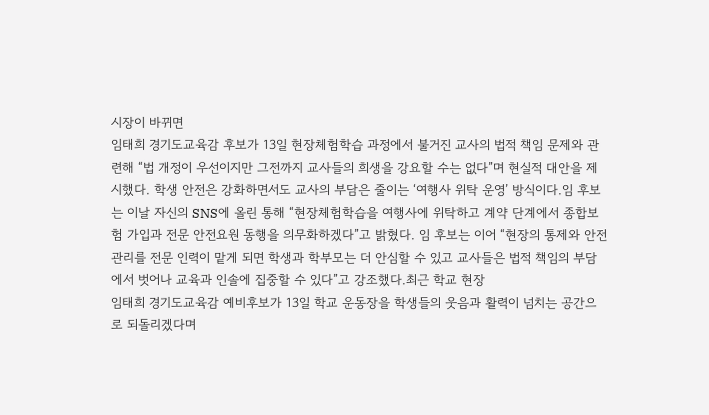시장이 바뀌면
임태희 경기도교육감 후보가 13일 현장체험학습 과정에서 불거진 교사의 법적 책임 문제와 관련해 “법 개정이 우선이지만 그전까지 교사들의 희생을 강요할 수는 없다”며 현실적 대안을 제시했다. 학생 안전은 강화하면서도 교사의 부담은 줄이는 ‘여행사 위탁 운영’ 방식이다.임 후보는 이날 자신의 SNS에 올린 통해 “현장체험학습을 여행사에 위탁하고 계약 단계에서 종합보험 가입과 전문 안전요원 동행을 의무화하겠다”고 밝혔다. 임 후보는 이어 “현장의 통제와 안전관리를 전문 인력이 맡게 되면 학생과 학부모는 더 안심할 수 있고 교사들은 법적 책임의 부담에서 벗어나 교육과 인솔에 집중할 수 있다”고 강조했다.최근 학교 현장
임태희 경기도교육감 예비후보가 13일 학교 운동장을 학생들의 웃음과 활력이 넘치는 공간으로 되돌리겠다며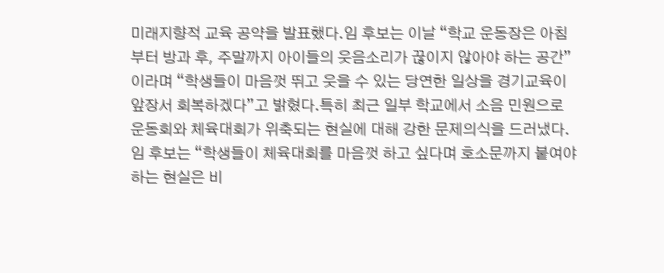미래지향적 교육 공약을 발표했다.임 후보는 이날 “학교 운동장은 아침부터 방과 후, 주말까지 아이들의 웃음소리가 끊이지 않아야 하는 공간”이라며 “학생들이 마음껏 뛰고 웃을 수 있는 당연한 일상을 경기교육이 앞장서 회복하겠다”고 밝혔다.특히 최근 일부 학교에서 소음 민원으로 운동회와 체육대회가 위축되는 현실에 대해 강한 문제의식을 드러냈다.임 후보는 “학생들이 체육대회를 마음껏 하고 싶다며 호소문까지 붙여야 하는 현실은 비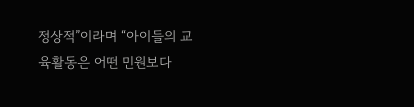정상적”이라며 “아이들의 교육활동은 어떤 민원보다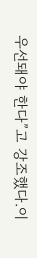우선돼야 한다”고 강조했다.이